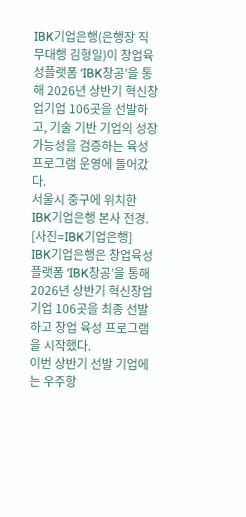IBK기업은행(은행장 직무대행 김형일)이 창업육성플랫폼 ‘IBK창공’을 통해 2026년 상반기 혁신창업기업 106곳을 선발하고, 기술 기반 기업의 성장 가능성을 검증하는 육성 프로그램 운영에 들어갔다.
서울시 중구에 위치한 IBK기업은행 본사 전경. [사진=IBK기업은행]
IBK기업은행은 창업육성플랫폼 ‘IBK창공’을 통해 2026년 상반기 혁신창업기업 106곳을 최종 선발하고 창업 육성 프로그램을 시작했다.
이번 상반기 선발 기업에는 우주항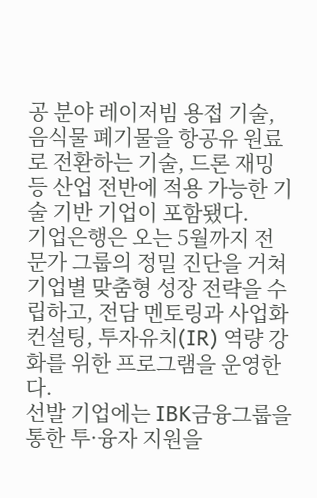공 분야 레이저빔 용접 기술, 음식물 폐기물을 항공유 원료로 전환하는 기술, 드론 재밍 등 산업 전반에 적용 가능한 기술 기반 기업이 포함됐다.
기업은행은 오는 5월까지 전문가 그룹의 정밀 진단을 거쳐 기업별 맞춤형 성장 전략을 수립하고, 전담 멘토링과 사업화 컨설팅, 투자유치(IR) 역량 강화를 위한 프로그램을 운영한다.
선발 기업에는 IBK금융그룹을 통한 투·융자 지원을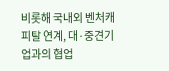비롯해 국내외 벤처캐피탈 연계, 대·중견기업과의 협업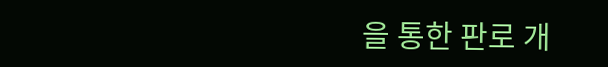을 통한 판로 개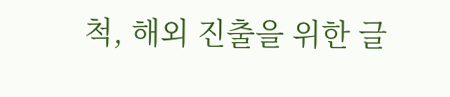척, 해외 진출을 위한 글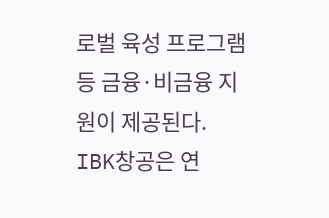로벌 육성 프로그램 등 금융·비금융 지원이 제공된다.
IBK창공은 연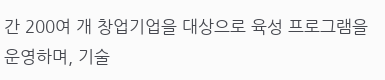간 200여 개 창업기업을 대상으로 육성 프로그램을 운영하며, 기술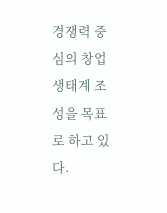경쟁력 중심의 창업 생태계 조성을 목표로 하고 있다.